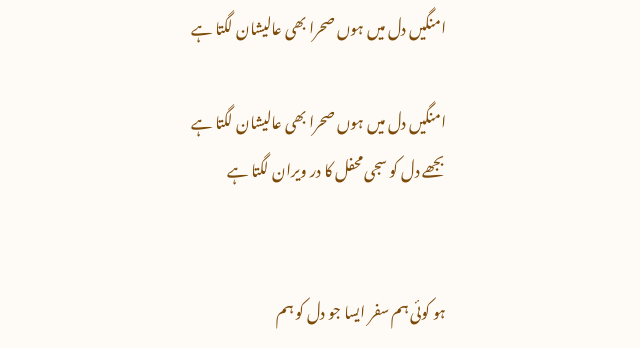امنگیں دل میں ہوں صحرا بھی عالیشان لگتا ہے

امنگیں دل میں ہوں صحرا بھی عالیشان لگتا ہے
بجھے دل کو سجی محفل کا در ویران لگتا ہے


ہو کوئی ہم سفر ایسا جو دل کو ہم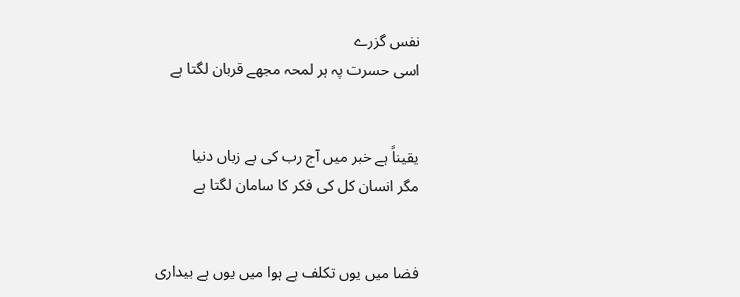نفس گزرے
اسی حسرت پہ ہر لمحہ مجھے قربان لگتا ہے


یقیناً ہے خبر میں آج رب کی بے زباں دنیا
مگر انسان کل کی فکر کا سامان لگتا ہے


فضا میں یوں تکلف ہے ہوا میں یوں ہے بیداری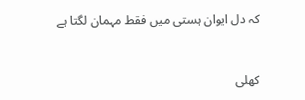کہ دل ایوان ہستی میں فقط مہمان لگتا ہے


کھلی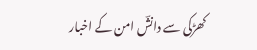کھڑکی سے دانشؔ امن کے اخبار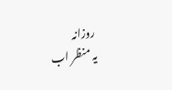روزانہ
یہ منظر اب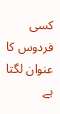کسی فردوس کا عنوان لگتا ہے